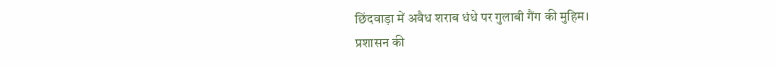छिंदवाड़ा में अवैध शराब धंधे पर गुलाबी गैंग की मुहिम।
प्रशासन की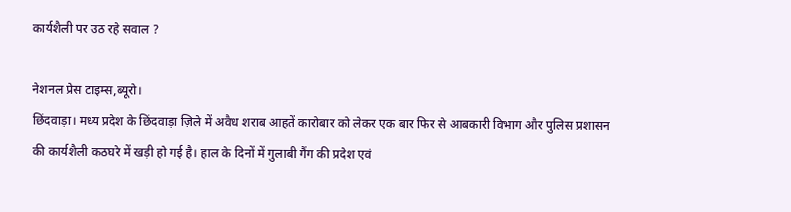कार्यशैली पर उठ रहे सवाल ?

नेशनल प्रेस टाइम्स,ब्यूरो।
छिंदवाड़ा। मध्य प्रदेश के छिंदवाड़ा ज़िले में अवैध शराब आहतें कारोबार को लेकर एक बार फिर से आबकारी विभाग और पुलिस प्रशासन की कार्यशैली कठघरे में खड़ी हो गई है। हाल के दिनों में गुलाबी गैंग की प्रदेश एवं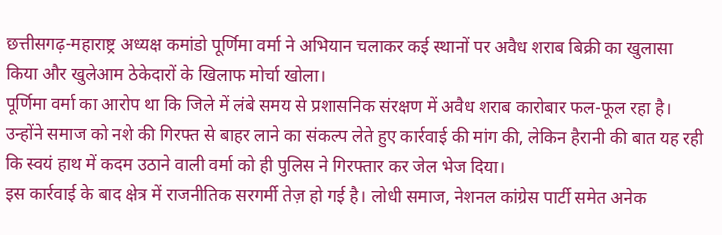छत्तीसगढ़-महाराष्ट्र अध्यक्ष कमांडो पूर्णिमा वर्मा ने अभियान चलाकर कई स्थानों पर अवैध शराब बिक्री का खुलासा किया और खुलेआम ठेकेदारों के खिलाफ मोर्चा खोला।
पूर्णिमा वर्मा का आरोप था कि जिले में लंबे समय से प्रशासनिक संरक्षण में अवैध शराब कारोबार फल-फूल रहा है। उन्होंने समाज को नशे की गिरफ्त से बाहर लाने का संकल्प लेते हुए कार्रवाई की मांग की, लेकिन हैरानी की बात यह रही कि स्वयं हाथ में कदम उठाने वाली वर्मा को ही पुलिस ने गिरफ्तार कर जेल भेज दिया।
इस कार्रवाई के बाद क्षेत्र में राजनीतिक सरगर्मी तेज़ हो गई है। लोधी समाज, नेशनल कांग्रेस पार्टी समेत अनेक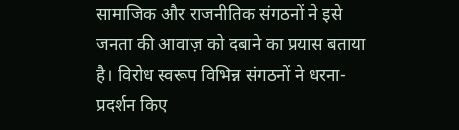सामाजिक और राजनीतिक संगठनों ने इसे जनता की आवाज़ को दबाने का प्रयास बताया है। विरोध स्वरूप विभिन्न संगठनों ने धरना-प्रदर्शन किए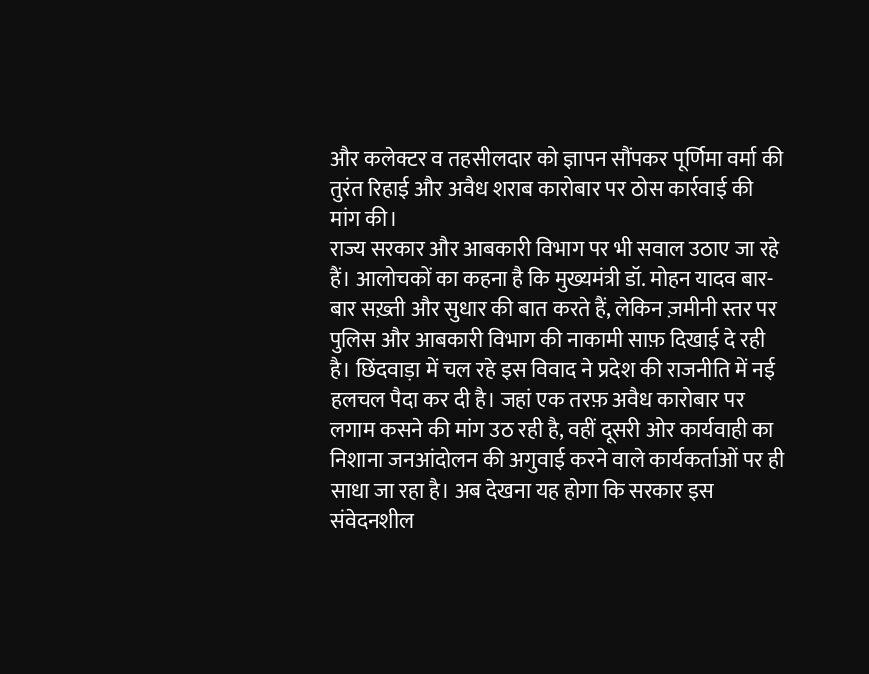और कलेक्टर व तहसीलदार को ज्ञापन सौंपकर पूर्णिमा वर्मा की तुरंत रिहाई और अवैध शराब कारोबार पर ठोस कार्रवाई की मांग की।
राज्य सरकार और आबकारी विभाग पर भी सवाल उठाए जा रहे हैं। आलोचकों का कहना है कि मुख्यमंत्री डॉ. मोहन यादव बार-बार सख़्ती और सुधार की बात करते हैं, लेकिन ज़मीनी स्तर पर पुलिस और आबकारी विभाग की नाकामी साफ़ दिखाई दे रही है। छिंदवाड़ा में चल रहे इस विवाद ने प्रदेश की राजनीति में नई हलचल पैदा कर दी है। जहां एक तरफ़ अवैध कारोबार पर लगाम कसने की मांग उठ रही है, वहीं दूसरी ओर कार्यवाही का निशाना जनआंदोलन की अगुवाई करने वाले कार्यकर्ताओं पर ही साधा जा रहा है। अब देखना यह होगा कि सरकार इस संवेदनशील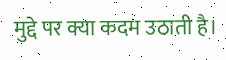मुद्दे पर क्या कदम उठाती है।